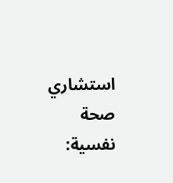استشاري صحة نفسية: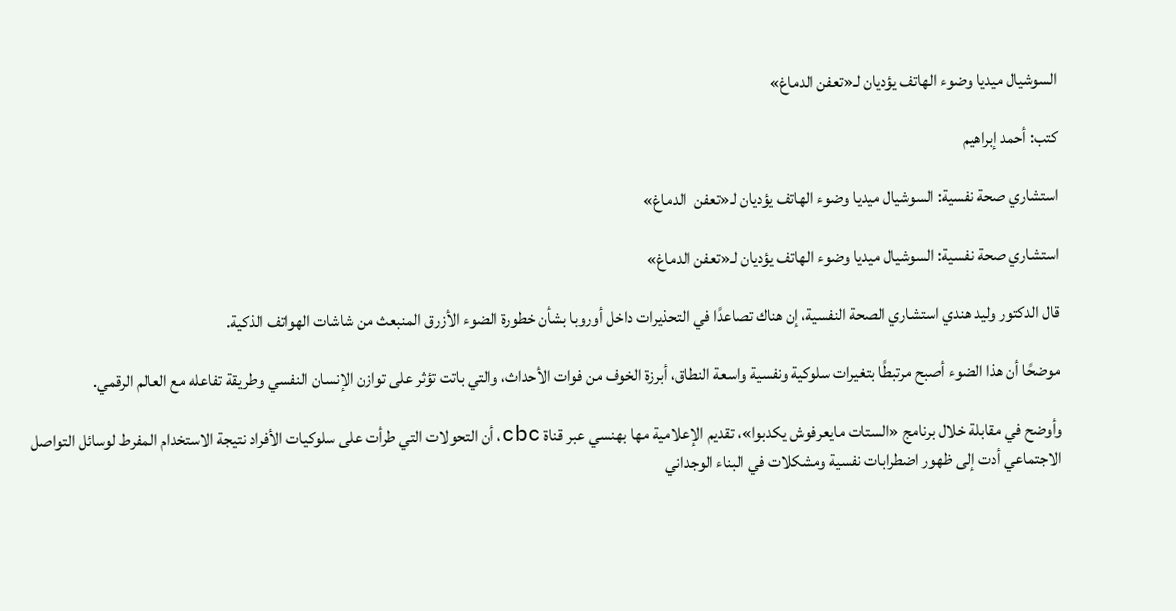السوشيال ميديا وضوء الهاتف يؤديان لـ«تعفن الدماغ»

كتب: أحمد إبراهيم

استشاري صحة نفسية: السوشيال ميديا وضوء الهاتف يؤديان لـ«تعفن  الدماغ»

استشاري صحة نفسية: السوشيال ميديا وضوء الهاتف يؤديان لـ«تعفن الدماغ»

قال الدكتور وليد هندي استشاري الصحة النفسية، إن هناك تصاعدًا في التحذيرات داخل أوروبا بشأن خطورة الضوء الأزرق المنبعث من شاشات الهواتف الذكية.

موضحًا أن هذا الضوء أصبح مرتبطًا بتغيرات سلوكية ونفسية واسعة النطاق، أبرزة الخوف من فوات الأحداث، والتي باتت تؤثر على توازن الإنسان النفسي وطريقة تفاعله مع العالم الرقمي.

وأوضح في مقابلة خلال برنامج «الستات مايعرفوش يكدبوا»، تقديم الإعلامية مها بهنسي عبر قناة cbc، أن التحولات التي طرأت على سلوكيات الأفراد نتيجة الاستخدام المفرط لوسائل التواصل الاجتماعي أدت إلى ظهور اضطرابات نفسية ومشكلات في البناء الوجداني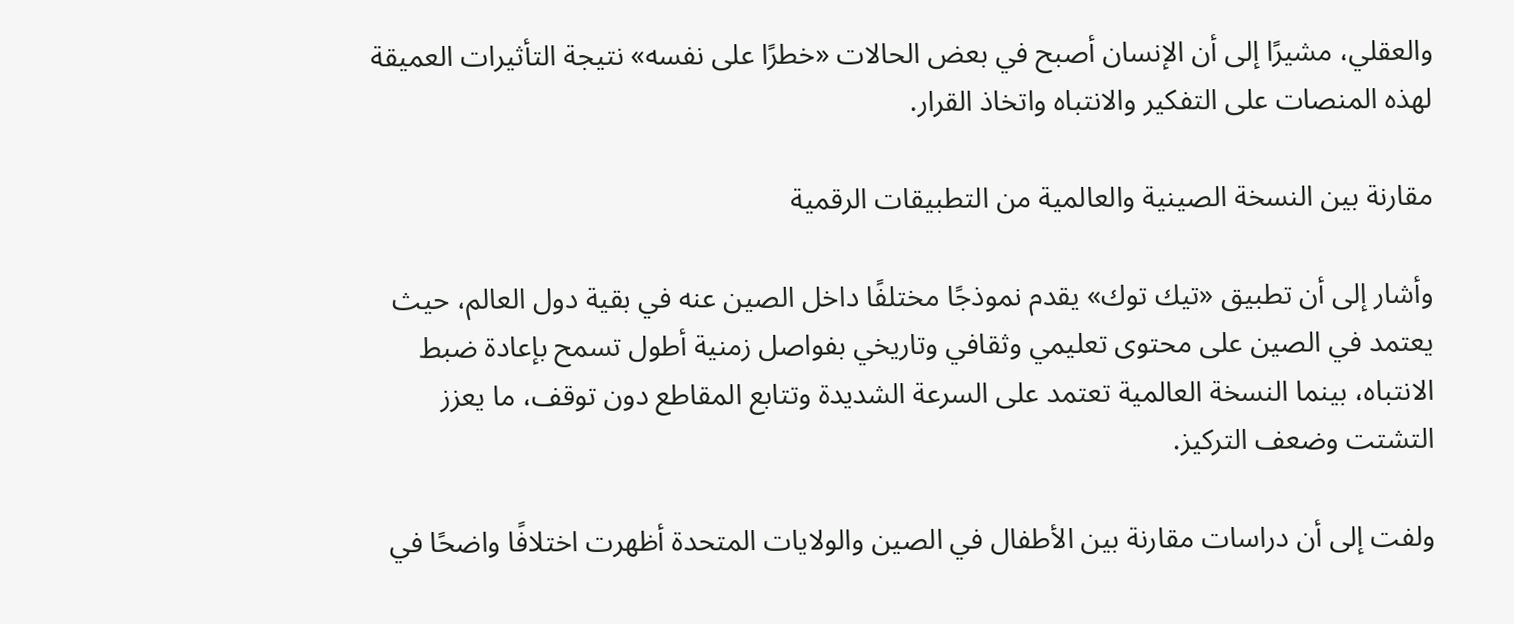والعقلي، مشيرًا إلى أن الإنسان أصبح في بعض الحالات «خطرًا على نفسه» نتيجة التأثيرات العميقة لهذه المنصات على التفكير والانتباه واتخاذ القرار.

مقارنة بين النسخة الصينية والعالمية من التطبيقات الرقمية

وأشار إلى أن تطبيق «تيك توك» يقدم نموذجًا مختلفًا داخل الصين عنه في بقية دول العالم، حيث يعتمد في الصين على محتوى تعليمي وثقافي وتاريخي بفواصل زمنية أطول تسمح بإعادة ضبط الانتباه، بينما النسخة العالمية تعتمد على السرعة الشديدة وتتابع المقاطع دون توقف، ما يعزز التشتت وضعف التركيز.

ولفت إلى أن دراسات مقارنة بين الأطفال في الصين والولايات المتحدة أظهرت اختلافًا واضحًا في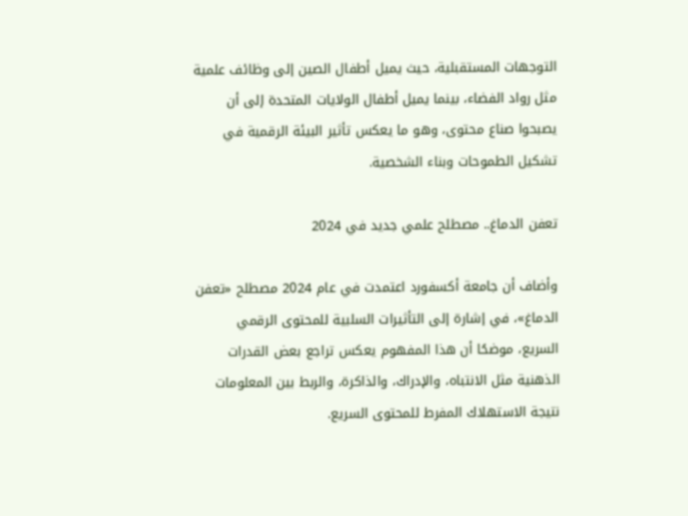التوجهات المستقبلية، حيث يميل أطفال الصين إلى وظائف علمية مثل رواد الفضاء، بينما يميل أطفال الولايات المتحدة إلى أن يصبحوا صناع محتوى، وهو ما يعكس تأثير البيئة الرقمية في تشكيل الطموحات وبناء الشخصية.

تعفن الدماغ.. مصطلح علمي جديد في 2024

وأضاف أن جامعة أكسفورد اعتمدت في عام 2024 مصطلح «تعفن الدماغ»، في إشارة إلى التأثيرات السلبية للمحتوى الرقمي السريع، موضحًا أن هذا المفهوم يعكس تراجع بعض القدرات الذهنية مثل الانتباه، والإدراك، والذاكرة، والربط بين المعلومات نتيجة الاستهلاك المفرط للمحتوى السريع.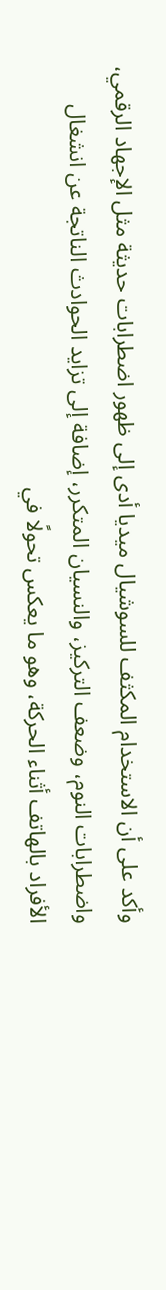وأكد على أن الاستخدام المكثف للسوشيال ميديا أدى إلى ظهور اضطرابات حديثة مثل الإجهاد الرقمي، واضطرابات النوم، وضعف التركيز، والنسيان المتكرر، إضافة إلى تزايد الحوادث الناتجة عن انشغال الأفراد بالهاتف أثناء الحركة، وهو ما يعكس تحولًا في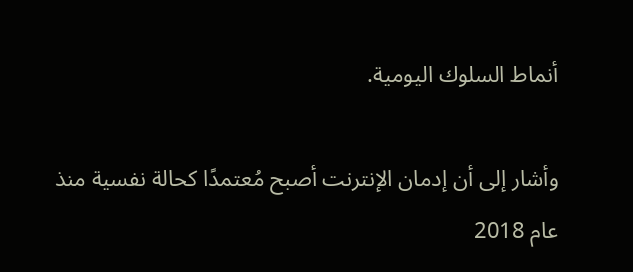أنماط السلوك اليومية.

وأشار إلى أن إدمان الإنترنت أصبح مُعتمدًا كحالة نفسية منذ عام 2018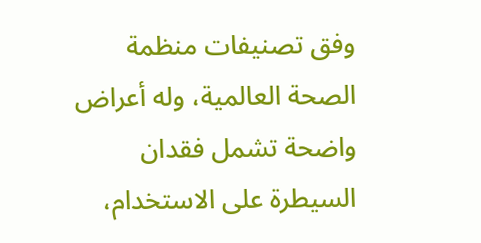وفق تصنيفات منظمة الصحة العالمية، وله أعراض واضحة تشمل فقدان السيطرة على الاستخدام،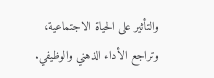والتأثير على الحياة الاجتماعية، وتراجع الأداء الذهني والوظيفي.